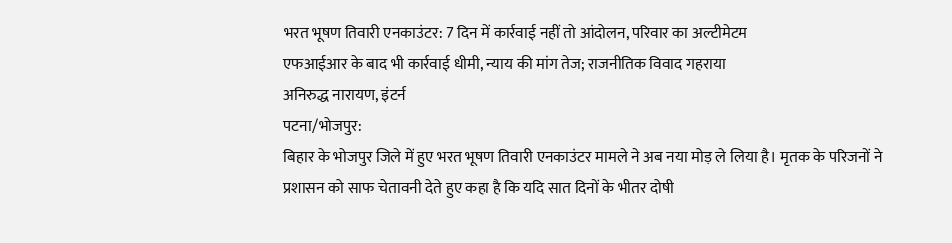भरत भूषण तिवारी एनकाउंटर: 7 दिन में कार्रवाई नहीं तो आंदोलन, परिवार का अल्टीमेटम
एफआईआर के बाद भी कार्रवाई धीमी, न्याय की मांग तेज; राजनीतिक विवाद गहराया
अनिरुद्ध नारायण, इंटर्न
पटना/भोजपुर:
बिहार के भोजपुर जिले में हुए भरत भूषण तिवारी एनकाउंटर मामले ने अब नया मोड़ ले लिया है। मृतक के परिजनों ने प्रशासन को साफ चेतावनी देते हुए कहा है कि यदि सात दिनों के भीतर दोषी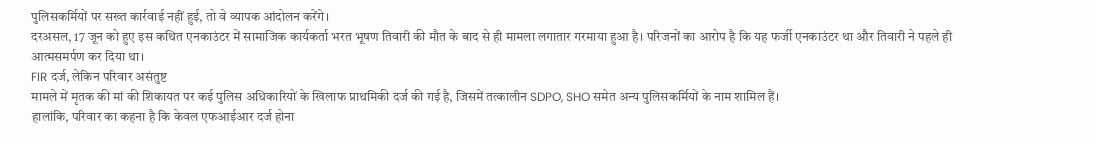पुलिसकर्मियों पर सख्त कार्रवाई नहीं हुई, तो वे व्यापक आंदोलन करेंगे।
दरअसल, 17 जून को हुए इस कथित एनकाउंटर में सामाजिक कार्यकर्ता भरत भूषण तिवारी की मौत के बाद से ही मामला लगातार गरमाया हुआ है। परिजनों का आरोप है कि यह फर्जी एनकाउंटर था और तिवारी ने पहले ही आत्मसमर्पण कर दिया था।
FIR दर्ज, लेकिन परिवार असंतुष्ट
मामले में मृतक की मां की शिकायत पर कई पुलिस अधिकारियों के खिलाफ प्राथमिकी दर्ज की गई है, जिसमें तत्कालीन SDPO, SHO समेत अन्य पुलिसकर्मियों के नाम शामिल हैं।
हालांकि, परिवार का कहना है कि केवल एफआईआर दर्ज होना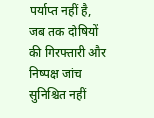पर्याप्त नहीं है, जब तक दोषियों की गिरफ्तारी और निष्पक्ष जांच सुनिश्चित नहीं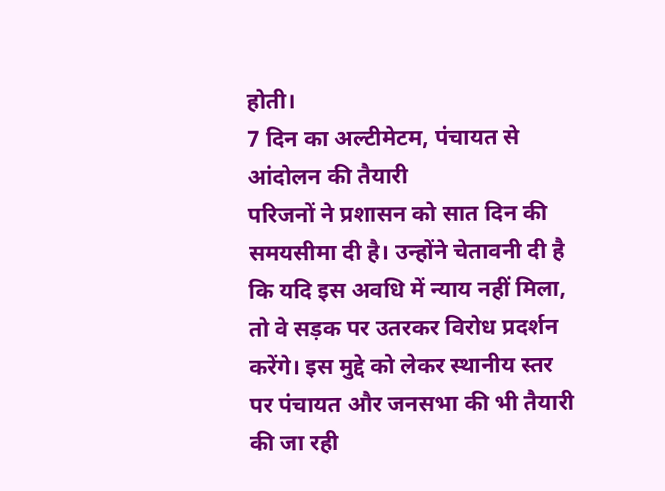होती।
7 दिन का अल्टीमेटम, पंचायत से आंदोलन की तैयारी
परिजनों ने प्रशासन को सात दिन की समयसीमा दी है। उन्होंने चेतावनी दी है कि यदि इस अवधि में न्याय नहीं मिला, तो वे सड़क पर उतरकर विरोध प्रदर्शन करेंगे। इस मुद्दे को लेकर स्थानीय स्तर पर पंचायत और जनसभा की भी तैयारी की जा रही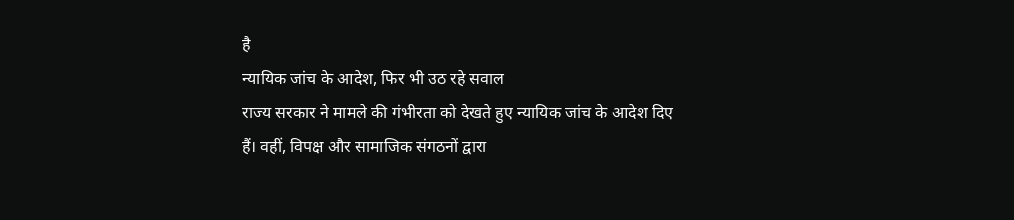है
न्यायिक जांच के आदेश, फिर भी उठ रहे सवाल
राज्य सरकार ने मामले की गंभीरता को देखते हुए न्यायिक जांच के आदेश दिए हैं। वहीं, विपक्ष और सामाजिक संगठनों द्वारा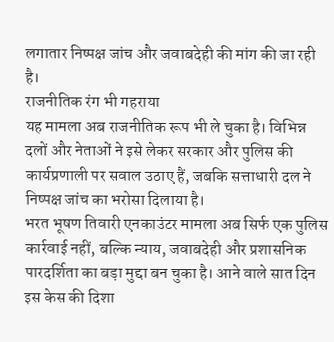लगातार निष्पक्ष जांच और जवाबदेही की मांग की जा रही है।
राजनीतिक रंग भी गहराया
यह मामला अब राजनीतिक रूप भी ले चुका है। विभिन्न दलों और नेताओं ने इसे लेकर सरकार और पुलिस की कार्यप्रणाली पर सवाल उठाए हैं, जबकि सत्ताधारी दल ने निष्पक्ष जांच का भरोसा दिलाया है।
भरत भूषण तिवारी एनकाउंटर मामला अब सिर्फ एक पुलिस कार्रवाई नहीं, बल्कि न्याय, जवाबदेही और प्रशासनिक पारदर्शिता का बड़ा मुद्दा बन चुका है। आने वाले सात दिन इस केस की दिशा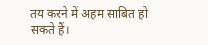तय करने में अहम साबित हो सकते हैं।